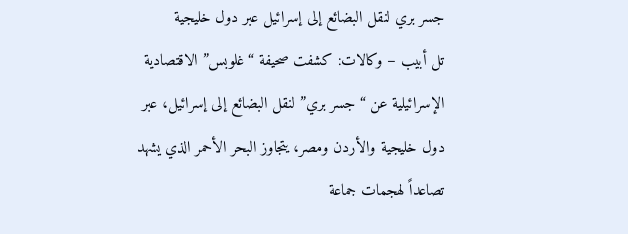جسر بري لنقل البضائع إلى إسرائيل عبر دول خليجية
تل أبيب – وكالات: كشفت صحيفة “غلوبس” الاقتصادية الإسرائيلية عن “جسر بري” لنقل البضائع إلى إسرائيل، عبر دول خليجية والأردن ومصر، يتجاوز البحر الأحمر الذي يشهد تصاعداً لهجمات جماعة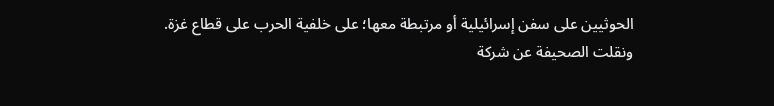الحوثيين على سفن إسرائيلية أو مرتبطة معها؛ على خلفية الحرب على قطاع غزة.
ونقلت الصحيفة عن شركة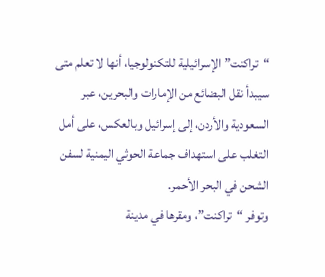“تراكنت” الإسرائيلية للتكنولوجيا، أنها لا تعلم متى سيبدأ نقل البضائع من الإمارات والبحرين، عبر السعودية والأردن، إلى إسرائيل وبالعكس، على أمل التغلب على استهداف جماعة الحوثي اليمنية لسفن الشحن في البحر الأحمر.
وتوفر “تراكنت”، ومقرها في مدينة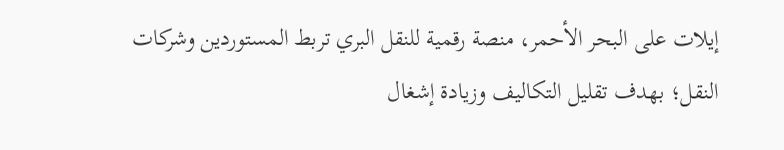إيلات على البحر الأحمر، منصة رقمية للنقل البري تربط المستوردين وشركات النقل؛ بهدف تقليل التكاليف وزيادة إشغال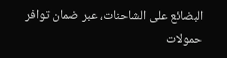البضائع على الشاحنات، عبر ضمان توافر حمولات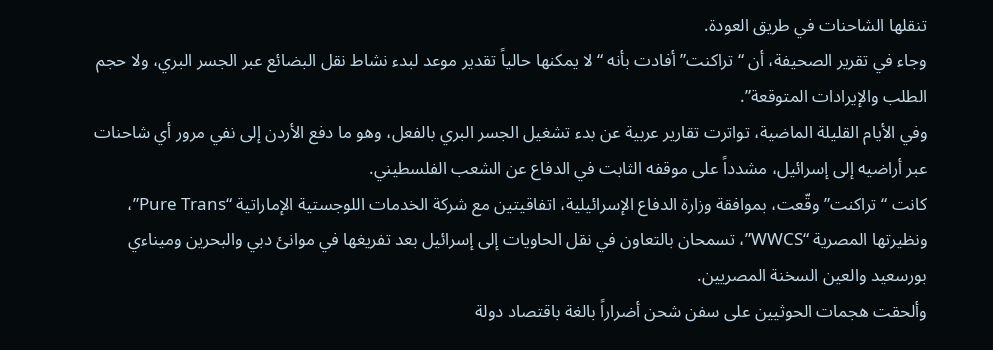تنقلها الشاحنات في طريق العودة.
وجاء في تقرير الصحيفة، أن “تراكنت” أفادت بأنه “لا يمكنها حالياً تقدير موعد لبدء نشاط نقل البضائع عبر الجسر البري، ولا حجم الطلب والإيرادات المتوقعة”.
وفي الأيام القليلة الماضية، تواترت تقارير عربية عن بدء تشغيل الجسر البري بالفعل، وهو ما دفع الأردن إلى نفي مرور أي شاحنات عبر أراضيه إلى إسرائيل، مشدداً على موقفه الثابت في الدفاع عن الشعب الفلسطيني.
كانت “تراكنت” وقّعت، بموافقة وزارة الدفاع الإسرائيلية، اتفاقيتين مع شركة الخدمات اللوجستية الإماراتية “Pure Trans”، ونظيرتها المصرية “WWCS”، تسمحان بالتعاون في نقل الحاويات إلى إسرائيل بعد تفريغها في موانئ دبي والبحرين وميناءي بورسعيد والعين السخنة المصريين.
وألحقت هجمات الحوثيين على سفن شحن أضراراً بالغة باقتصاد دولة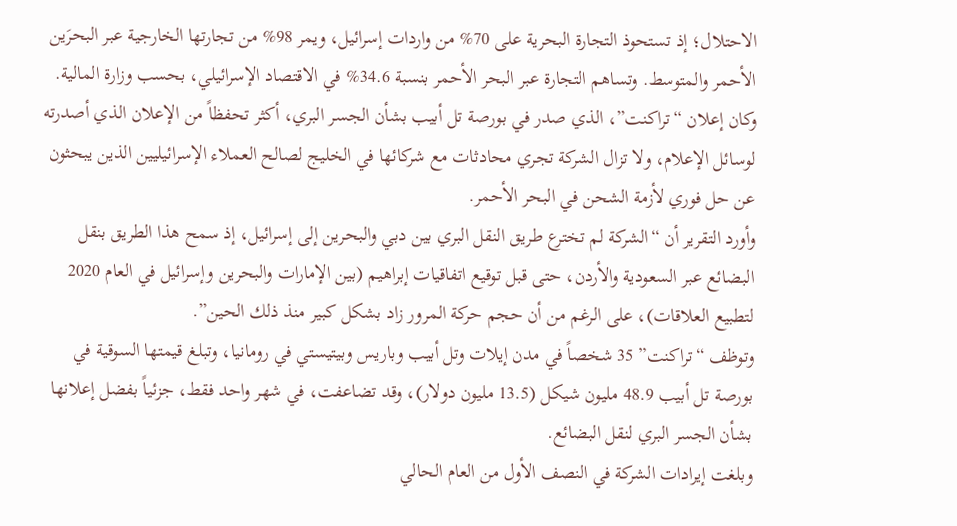الاحتلال؛ إذ تستحوذ التجارة البحرية على 70% من واردات إسرائيل، ويمر 98% من تجارتها الخارجية عبر البحرَين الأحمر والمتوسط. وتساهم التجارة عبر البحر الأحمر بنسبة 34.6% في الاقتصاد الإسرائيلي، بحسب وزارة المالية.
وكان إعلان “تراكنت”، الذي صدر في بورصة تل أبيب بشأن الجسر البري، أكثر تحفظاً من الإعلان الذي أصدرته لوسائل الإعلام، ولا تزال الشركة تجري محادثات مع شركائها في الخليج لصالح العملاء الإسرائيليين الذين يبحثون عن حل فوري لأزمة الشحن في البحر الأحمر.
وأورد التقرير أن “الشركة لم تخترع طريق النقل البري بين دبي والبحرين إلى إسرائيل، إذ سمح هذا الطريق بنقل البضائع عبر السعودية والأردن، حتى قبل توقيع اتفاقيات إبراهيم (بين الإمارات والبحرين وإسرائيل في العام 2020 لتطبيع العلاقات)، على الرغم من أن حجم حركة المرور زاد بشكل كبير منذ ذلك الحين”.
وتوظف “تراكنت” 35 شخصاً في مدن إيلات وتل أبيب وباريس وبيتيستي في رومانيا، وتبلغ قيمتها السوقية في بورصة تل أبيب 48.9 مليون شيكل (13.5 مليون دولار)، وقد تضاعفت، في شهر واحد فقط، جزئياً بفضل إعلانها بشأن الجسر البري لنقل البضائع.
وبلغت إيرادات الشركة في النصف الأول من العام الحالي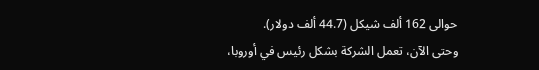حوالى 162 ألف شيكل (44.7 ألف دولار).
وحتى الآن، تعمل الشركة بشكل رئيس في أوروبا،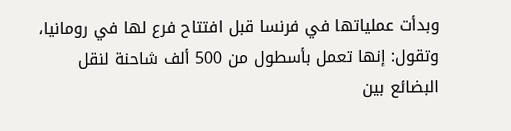وبدأت عملياتها في فرنسا قبل افتتاح فرع لها في رومانيا، وتقول: إنها تعمل بأسطول من 500 ألف شاحنة لنقل البضائع بين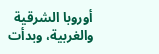أوروبا الشرقية والغربية، وبدأت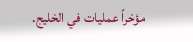مؤخراً عمليات في الخليج.